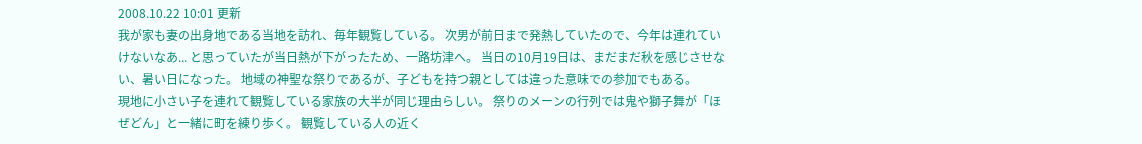2008.10.22 10:01 更新
我が家も妻の出身地である当地を訪れ、毎年観覧している。 次男が前日まで発熱していたので、今年は連れていけないなあ... と思っていたが当日熱が下がったため、一路坊津へ。 当日の10月19日は、まだまだ秋を感じさせない、暑い日になった。 地域の神聖な祭りであるが、子どもを持つ親としては違った意味での参加でもある。
現地に小さい子を連れて観覧している家族の大半が同じ理由らしい。 祭りのメーンの行列では鬼や獅子舞が「ほぜどん」と一緒に町を練り歩く。 観覧している人の近く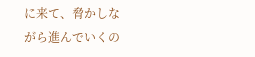に来て、脅かしながら進んでいくの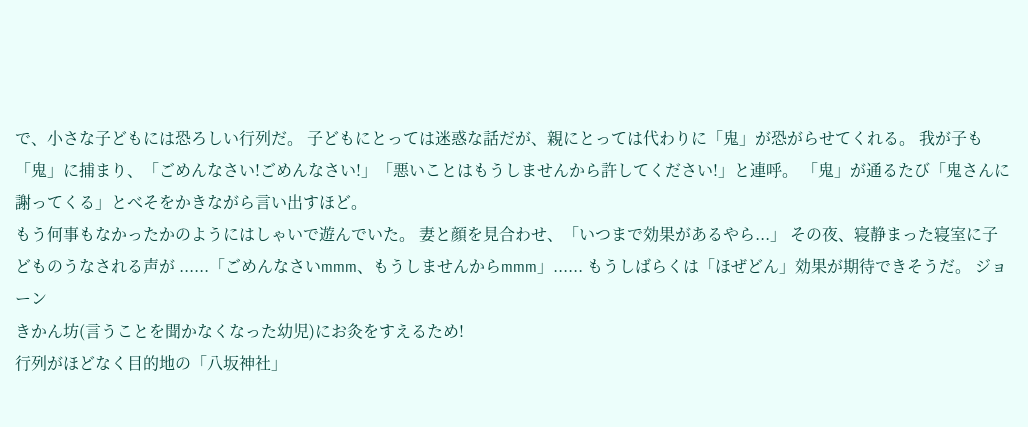で、小さな子どもには恐ろしい行列だ。 子どもにとっては迷惑な話だが、親にとっては代わりに「鬼」が恐がらせてくれる。 我が子も「鬼」に捕まり、「ごめんなさい!ごめんなさい!」「悪いことはもうしませんから許してください!」と連呼。 「鬼」が通るたび「鬼さんに謝ってくる」とべそをかきながら言い出すほど。
もう何事もなかったかのようにはしゃいで遊んでいた。 妻と顔を見合わせ、「いつまで効果があるやら...」 その夜、寝静まった寝室に子どものうなされる声が ......「ごめんなさいmmm、もうしませんからmmm」...... もうしばらくは「ほぜどん」効果が期待できそうだ。 ジョーン
きかん坊(言うことを聞かなくなった幼児)にお灸をすえるため!
行列がほどなく目的地の「八坂神社」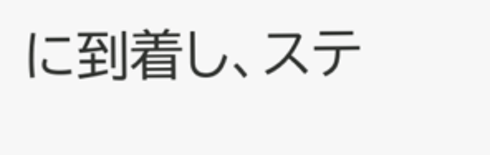に到着し、ステ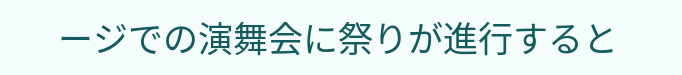ージでの演舞会に祭りが進行すると